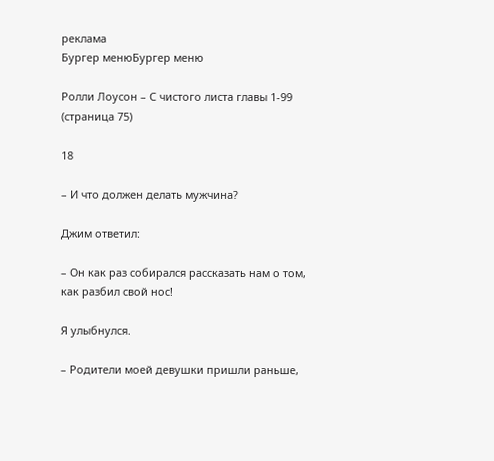реклама
Бургер менюБургер меню

Ролли Лоусон – С чистого листа главы 1-99 (страница 75)

18

– И что должен делать мужчина?

Джим ответил:

– Он как раз собирался рассказать нам о том, как разбил свой нос!

Я улыбнулся.

– Родители моей девушки пришли раньше,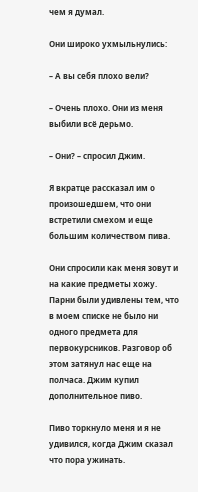чем я думал.

Они широко ухмыльнулись:

– А вы себя плохо вели?

– Очень плохо. Они из меня выбили всё дерьмо.

– Они? – спросил Джим.

Я вкратце рассказал им о произошедшем, что они встретили смехом и еще большим количеством пива.

Они спросили как меня зовут и на какие предметы хожу. Парни были удивлены тем, что в моем списке не было ни одного предмета для первокурсников. Разговор об этом затянул нас еще на полчаса. Джим купил дополнительное пиво.

Пиво торкнуло меня и я не удивился, когда Джим сказал что пора ужинать.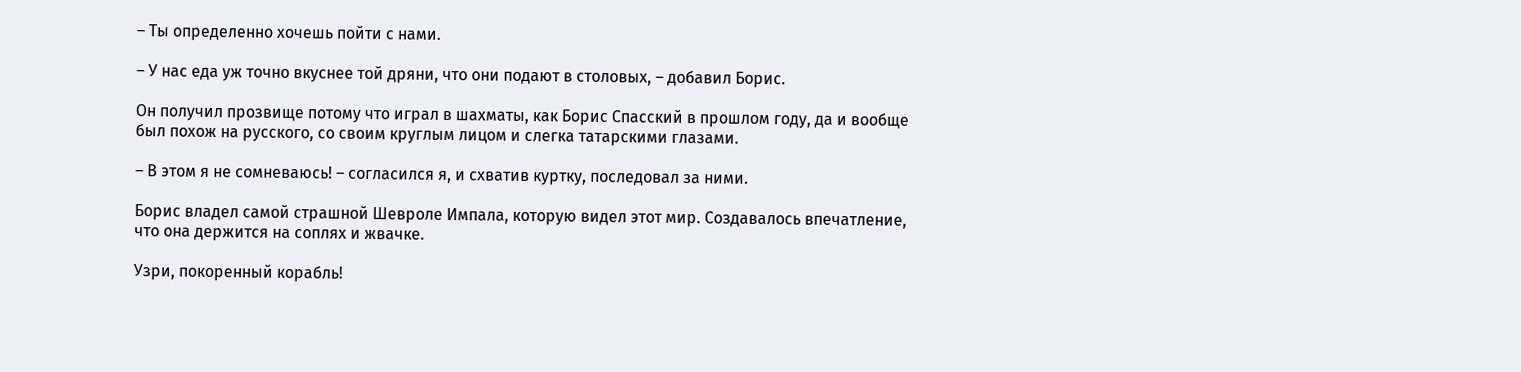– Ты определенно хочешь пойти с нами.

– У нас еда уж точно вкуснее той дряни, что они подают в столовых, – добавил Борис.

Он получил прозвище потому что играл в шахматы, как Борис Спасский в прошлом году, да и вообще был похож на русского, со своим круглым лицом и слегка татарскими глазами.

– В этом я не сомневаюсь! – согласился я, и схватив куртку, последовал за ними.

Борис владел самой страшной Шевроле Импала, которую видел этот мир. Создавалось впечатление, что она держится на соплях и жвачке.

Узри, покоренный корабль!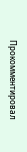Прокомментировал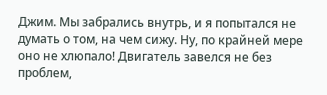Джим. Мы забрались внутрь, и я попытался не думать о том, на чем сижу. Ну, по крайней мере оно не хлюпало! Двигатель завелся не без проблем,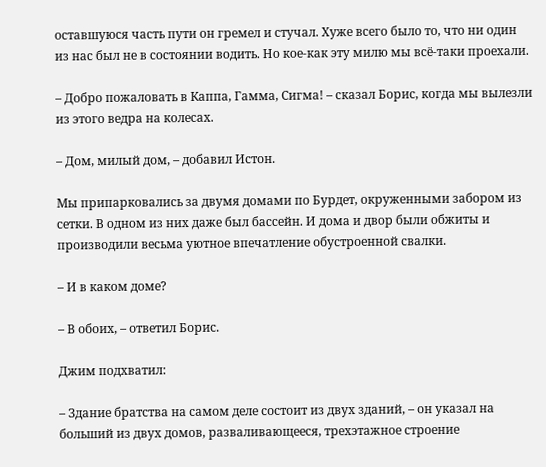оставшуюся часть пути он гремел и стучал. Хуже всего было то, что ни один из нас был не в состоянии водить. Но кое-как эту милю мы всё-таки проехали.

– Добро пожаловать в Каппа, Гамма, Сигма! – сказал Борис, когда мы вылезли из этого ведра на колесах.

– Дом, милый дом, – добавил Истон.

Мы припарковались за двумя домами по Бурдет, окруженными забором из сетки. В одном из них даже был бассейн. И дома и двор были обжиты и производили весьма уютное впечатление обустроенной свалки.

– И в каком доме?

– В обоих, – ответил Борис.

Джим подхватил:

– Здание братства на самом деле состоит из двух зданий, – он указал на больший из двух домов, разваливающееся, трехэтажное строение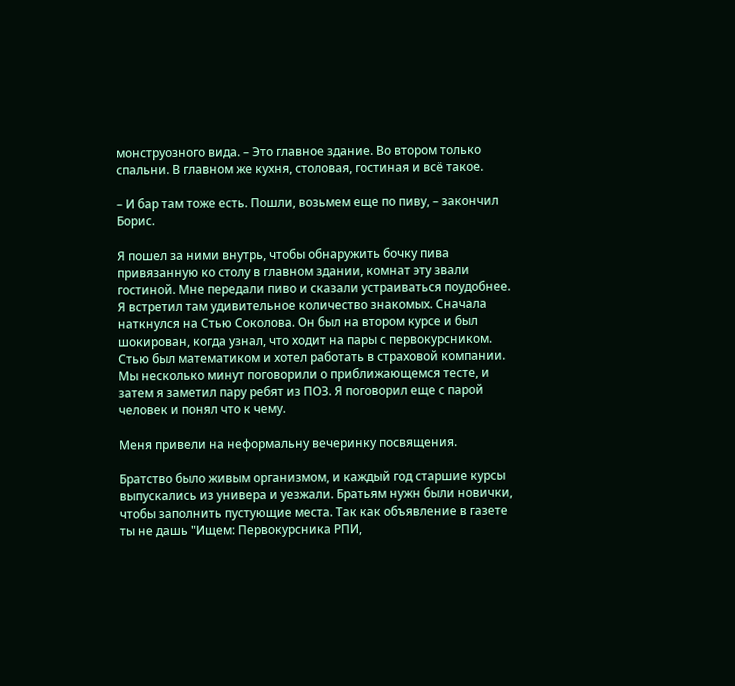монструозного вида. – Это главное здание. Во втором только спальни. В главном же кухня, столовая, гостиная и всё такое.

– И бар там тоже есть. Пошли, возьмем еще по пиву, – закончил Борис.

Я пошел за ними внутрь, чтобы обнаружить бочку пива привязанную ко столу в главном здании, комнат эту звали гостиной. Мне передали пиво и сказали устраиваться поудобнее. Я встретил там удивительное количество знакомых. Сначала наткнулся на Стью Соколова. Он был на втором курсе и был шокирован, когда узнал, что ходит на пары с первокурсником. Стью был математиком и хотел работать в страховой компании. Мы несколько минут поговорили о приближающемся тесте, и затем я заметил пару ребят из ПОЗ. Я поговорил еще с парой человек и понял что к чему.

Меня привели на неформальну вечеринку посвящения.

Братство было живым организмом, и каждый год старшие курсы выпускались из универа и уезжали. Братьям нужн были новички, чтобы заполнить пустующие места. Так как объявление в газете ты не дашь "Ищем: Первокурсника РПИ,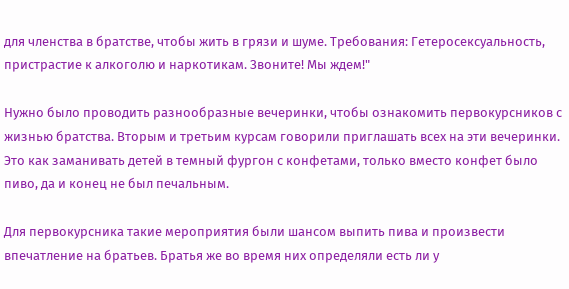для членства в братстве, чтобы жить в грязи и шуме. Требования: Гетеросексуальность, пристрастие к алкоголю и наркотикам. Звоните! Мы ждем!"

Нужно было проводить разнообразные вечеринки, чтобы ознакомить первокурсников с жизнью братства. Вторым и третьим курсам говорили приглашать всех на эти вечеринки. Это как заманивать детей в темный фургон с конфетами, только вместо конфет было пиво, да и конец не был печальным.

Для первокурсника такие мероприятия были шансом выпить пива и произвести впечатление на братьев. Братья же во время них определяли есть ли у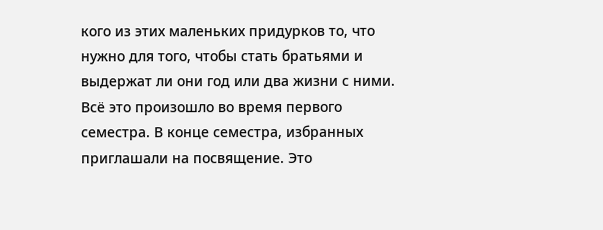кого из этих маленьких придурков то, что нужно для того, чтобы стать братьями и выдержат ли они год или два жизни с ними. Всё это произошло во время первого семестра. В конце семестра, избранных приглашали на посвящение. Это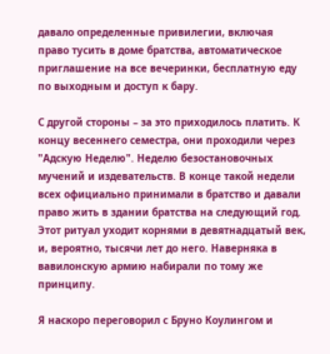давало определенные привилегии, включая право тусить в доме братства, автоматическое приглашение на все вечеринки, бесплатную еду по выходным и доступ к бару.

С другой стороны – за это приходилось платить. К концу весеннего семестра, они проходили через "Адскую Неделю". Неделю безостановочных мучений и издевательств. В конце такой недели всех официально принимали в братство и давали право жить в здании братства на следующий год. Этот ритуал уходит корнями в девятнадцатый век, и, вероятно, тысячи лет до него. Наверняка в вавилонскую армию набирали по тому же принципу.

Я наскоро переговорил с Бруно Коулингом и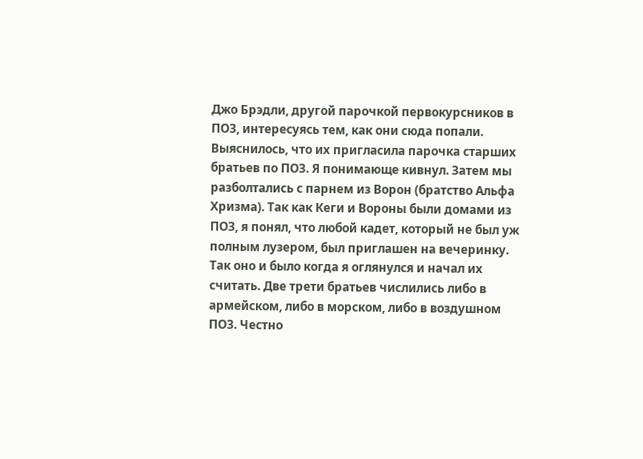Джо Брэдли, другой парочкой первокурсников в ПОЗ, интересуясь тем, как они сюда попали. Выяснилось, что их пригласила парочка старших братьев по ПОЗ. Я понимающе кивнул. Затем мы разболтались с парнем из Ворон (братство Альфа Хризма). Так как Кеги и Вороны были домами из ПОЗ, я понял, что любой кадет, который не был уж полным лузером, был приглашен на вечеринку. Так оно и было когда я оглянулся и начал их считать. Две трети братьев числились либо в армейском, либо в морском, либо в воздушном ПОЗ. Честно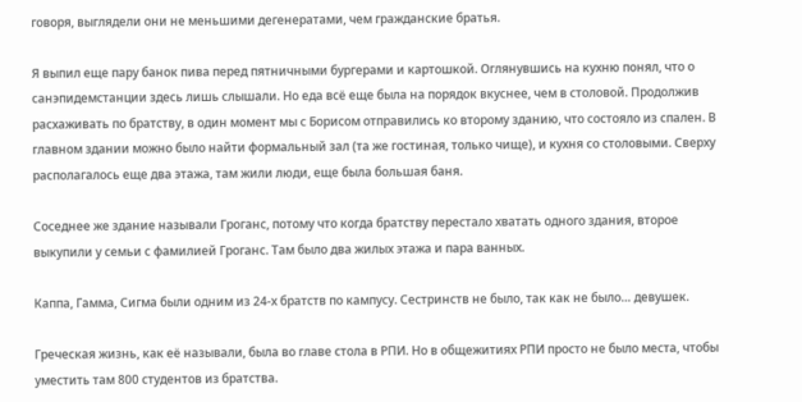говоря, выглядели они не меньшими дегенератами, чем гражданские братья.

Я выпил еще пару банок пива перед пятничными бургерами и картошкой. Оглянувшись на кухню понял, что о санэпидемстанции здесь лишь слышали. Но еда всё еще была на порядок вкуснее, чем в столовой. Продолжив расхаживать по братству, в один момент мы с Борисом отправились ко второму зданию, что состояло из спален. В главном здании можно было найти формальный зал (та же гостиная, только чище), и кухня со столовыми. Сверху располагалось еще два этажа, там жили люди, еще была большая баня.

Соседнее же здание называли Гроганс, потому что когда братству перестало хватать одного здания, второе выкупили у семьи с фамилией Гроганс. Там было два жилых этажа и пара ванных.

Каппа, Гамма, Сигма были одним из 24-х братств по кампусу. Сестринств не было, так как не было… девушек.

Греческая жизнь, как её называли, была во главе стола в РПИ. Но в общежитиях РПИ просто не было места, чтобы уместить там 800 студентов из братства.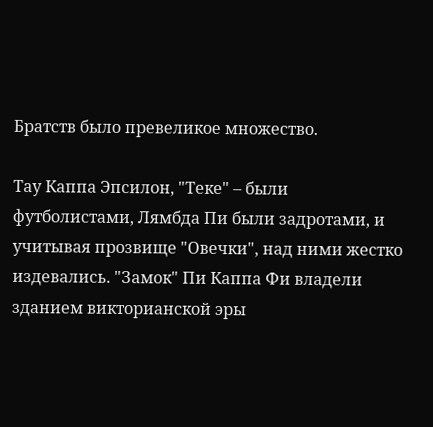Братств было превеликое множество.

Тау Каппа Эпсилон, "Теке" – были футболистами, Лямбда Пи были задротами, и учитывая прозвище "Овечки", над ними жестко издевались. "Замок" Пи Каппа Фи владели зданием викторианской эры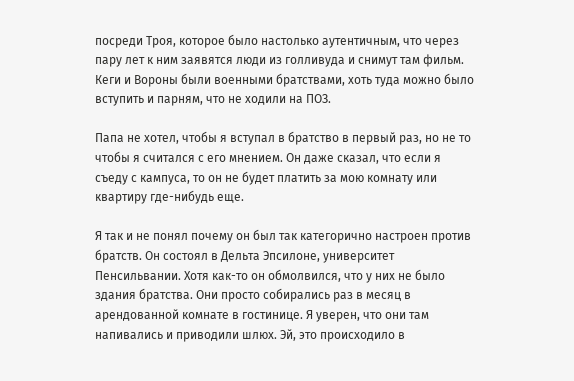посреди Троя, которое было настолько аутентичным, что через пару лет к ним заявятся люди из голливуда и снимут там фильм. Кеги и Вороны были военными братствами, хоть туда можно было вступить и парням, что не ходили на ПОЗ.

Папа не хотел, чтобы я вступал в братство в первый раз, но не то чтобы я считался с его мнением. Он даже сказал, что если я съеду с кампуса, то он не будет платить за мою комнату или квартиру где-нибудь еще.

Я так и не понял почему он был так категорично настроен против братств. Он состоял в Дельта Эпсилоне, университет Пенсильвании. Хотя как-то он обмолвился, что у них не было здания братства. Они просто собирались раз в месяц в арендованной комнате в гостинице. Я уверен, что они там напивались и приводили шлюх. Эй, это происходило в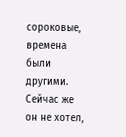сороковые, времена были другими. Сейчас же он не хотел,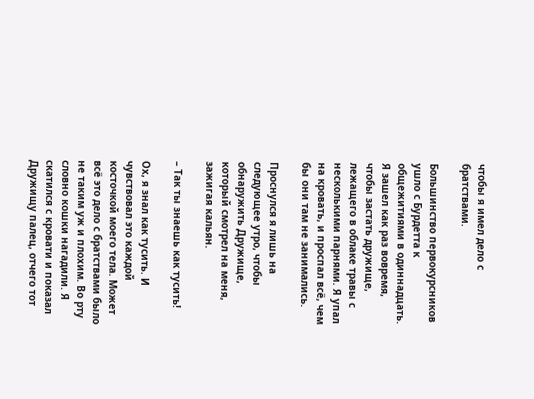чтобы я имел дело с братствами.

Большинство первокурсников ушло с Бурдетта к общежитиями в одиннадцать. Я зашел как раз вовремя, чтобы застать дружище, лежащего в облаке травы с несколькими парнями. Я упал на кровать, и проспал всё, чем бы они там не занимались.

Проснулся я лишь на следующее утро, чтобы обнаружить Дружище, который смотрел на меня, зажигая кальян.

– Так ты знаешь как тусить!

Ох, я знал как тусить. И чувствовал это каждой косточкой моего тела. Может всё это дело с братствами было не таким уж и плохим. Во рту словно кошки нагадили. Я скатился с кровати и показал Дружищу палец, отчего тот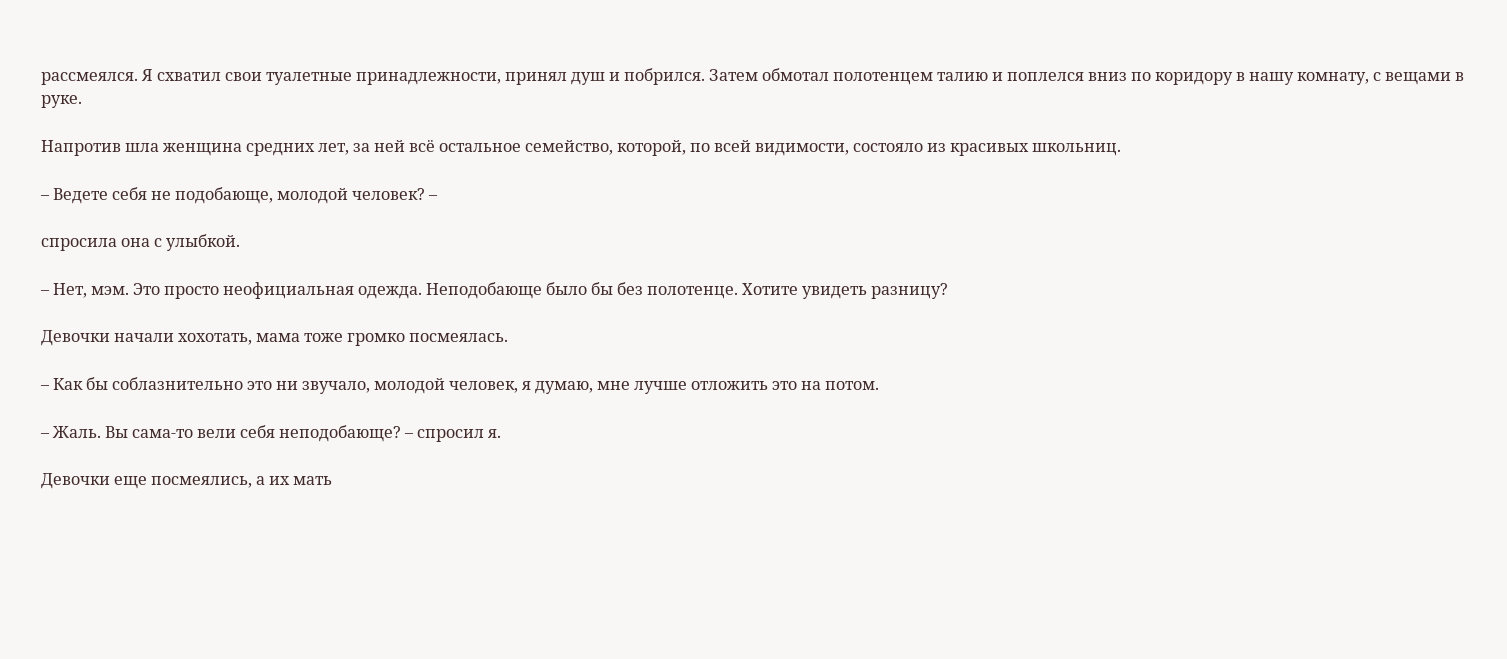рассмеялся. Я схватил свои туалетные принадлежности, принял душ и побрился. Затем обмотал полотенцем талию и поплелся вниз по коридору в нашу комнату, с вещами в руке.

Напротив шла женщина средних лет, за ней всё остальное семейство, которой, по всей видимости, состояло из красивых школьниц.

– Ведете себя не подобающе, молодой человек? –

спросила она с улыбкой.

– Нет, мэм. Это просто неофициальная одежда. Неподобающе было бы без полотенце. Хотите увидеть разницу?

Девочки начали хохотать, мама тоже громко посмеялась.

– Как бы соблазнительно это ни звучало, молодой человек, я думаю, мне лучше отложить это на потом.

– Жаль. Вы сама-то вели себя неподобающе? – спросил я.

Девочки еще посмеялись, а их мать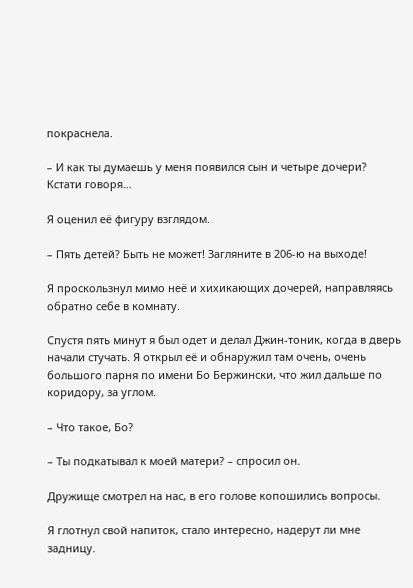покраснела.

– И как ты думаешь у меня появился сын и четыре дочери? Кстати говоря…

Я оценил её фигуру взглядом.

– Пять детей? Быть не может! Загляните в 206-ю на выходе!

Я проскользнул мимо неё и хихикающих дочерей, направляясь обратно себе в комнату.

Спустя пять минут я был одет и делал Джин-тоник, когда в дверь начали стучать. Я открыл её и обнаружил там очень, очень большого парня по имени Бо Бержински, что жил дальше по коридору, за углом.

– Что такое, Бо?

– Ты подкатывал к моей матери? – спросил он.

Дружище смотрел на нас, в его голове копошились вопросы.

Я глотнул свой напиток, стало интересно, надерут ли мне задницу.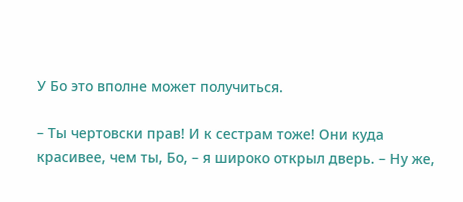У Бо это вполне может получиться.

– Ты чертовски прав! И к сестрам тоже! Они куда красивее, чем ты, Бо, – я широко открыл дверь. – Ну же,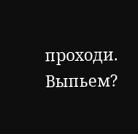проходи. Выпьем?